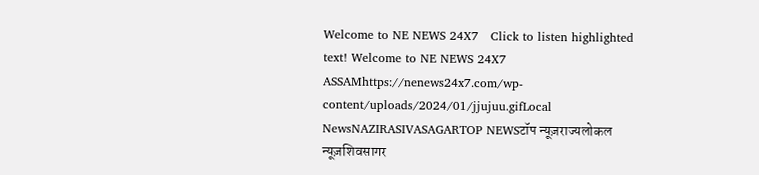Welcome to NE NEWS 24X7   Click to listen highlighted text! Welcome to NE NEWS 24X7
ASSAMhttps://nenews24x7.com/wp-content/uploads/2024/01/jjujuu.gifLocal NewsNAZIRASIVASAGARTOP NEWSटॉप न्यूज़राज्यलोकल न्यूज़शिवसागर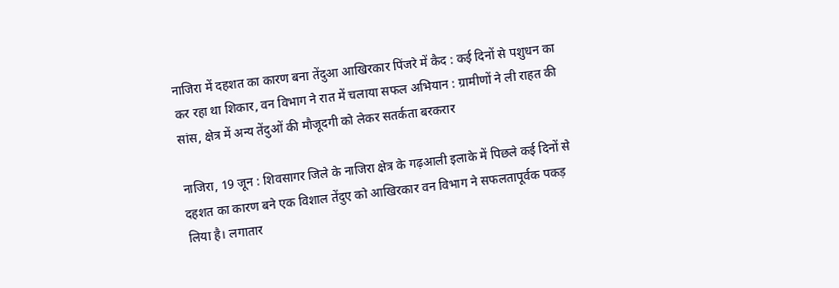नाजिरा में दहशत का कारण बना तेंदुआ आखिरकार पिंजरे में कैद : कई दिनों से पशुधन का कर रहा था शिकार, वन विभाग ने रात में चलाया सफल अभियान : ग्रामीणों ने ली राहत की सांस, क्षेत्र में अन्य तेंदुओं की मौजूदगी को लेकर सतर्कता बरकरार

नाजिरा, 19 जून : शिवसागर जिले के नाजिरा क्षेत्र के गढ़आली इलाके में पिछले कई दिनों से दहशत का कारण बने एक विशाल तेंदुए को आखिरकार वन विभाग ने सफलतापूर्वक पकड़ लिया है। लगातार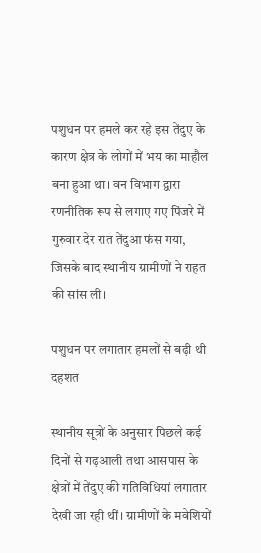पशुधन पर हमले कर रहे इस तेंदुए के कारण क्षेत्र के लोगों में भय का माहौल बना हुआ था। वन विभाग द्वारा रणनीतिक रूप से लगाए गए पिंजरे में गुरुवार देर रात तेंदुआ फंस गया, जिसके बाद स्थानीय ग्रामीणों ने राहत की सांस ली।

पशुधन पर लगातार हमलों से बढ़ी थी दहशत

स्थानीय सूत्रों के अनुसार पिछले कई दिनों से गढ़आली तथा आसपास के क्षेत्रों में तेंदुए की गतिविधियां लगातार देखी जा रही थीं। ग्रामीणों के मवेशियों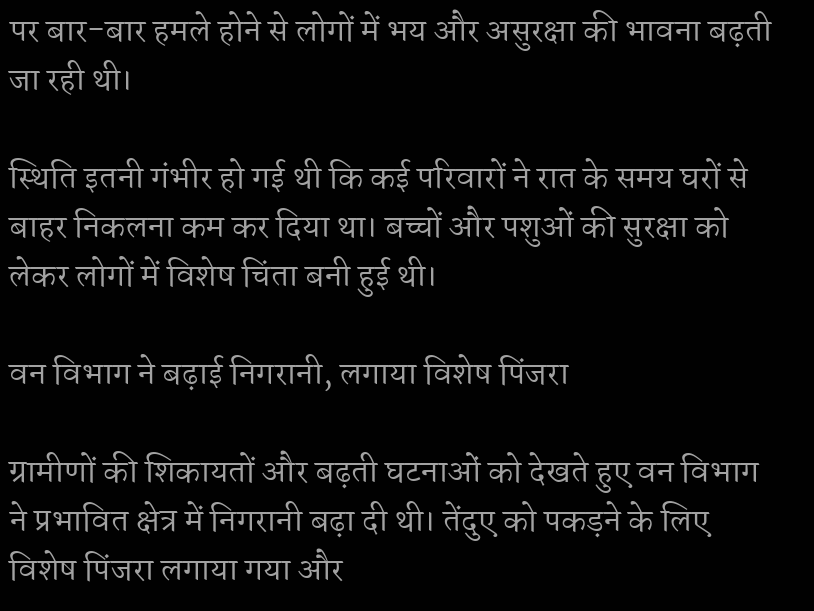पर बार-बार हमले होने से लोगों में भय और असुरक्षा की भावना बढ़ती जा रही थी।

स्थिति इतनी गंभीर हो गई थी कि कई परिवारों ने रात के समय घरों से बाहर निकलना कम कर दिया था। बच्चों और पशुओं की सुरक्षा को लेकर लोगों में विशेष चिंता बनी हुई थी।

वन विभाग ने बढ़ाई निगरानी, लगाया विशेष पिंजरा

ग्रामीणों की शिकायतों और बढ़ती घटनाओं को देखते हुए वन विभाग ने प्रभावित क्षेत्र में निगरानी बढ़ा दी थी। तेंदुए को पकड़ने के लिए विशेष पिंजरा लगाया गया और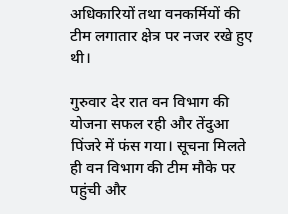अधिकारियों तथा वनकर्मियों की टीम लगातार क्षेत्र पर नजर रखे हुए थी।

गुरुवार देर रात वन विभाग की योजना सफल रही और तेंदुआ पिंजरे में फंस गया। सूचना मिलते ही वन विभाग की टीम मौके पर पहुंची और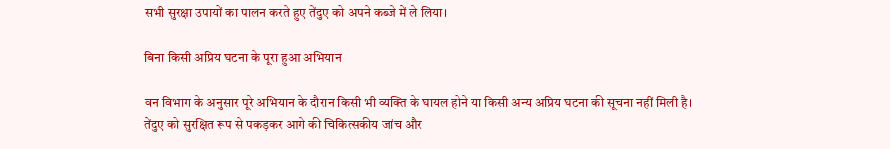सभी सुरक्षा उपायों का पालन करते हुए तेंदुए को अपने कब्जे में ले लिया।

बिना किसी अप्रिय घटना के पूरा हुआ अभियान

वन विभाग के अनुसार पूरे अभियान के दौरान किसी भी व्यक्ति के घायल होने या किसी अन्य अप्रिय घटना की सूचना नहीं मिली है। तेंदुए को सुरक्षित रूप से पकड़कर आगे की चिकित्सकीय जांच और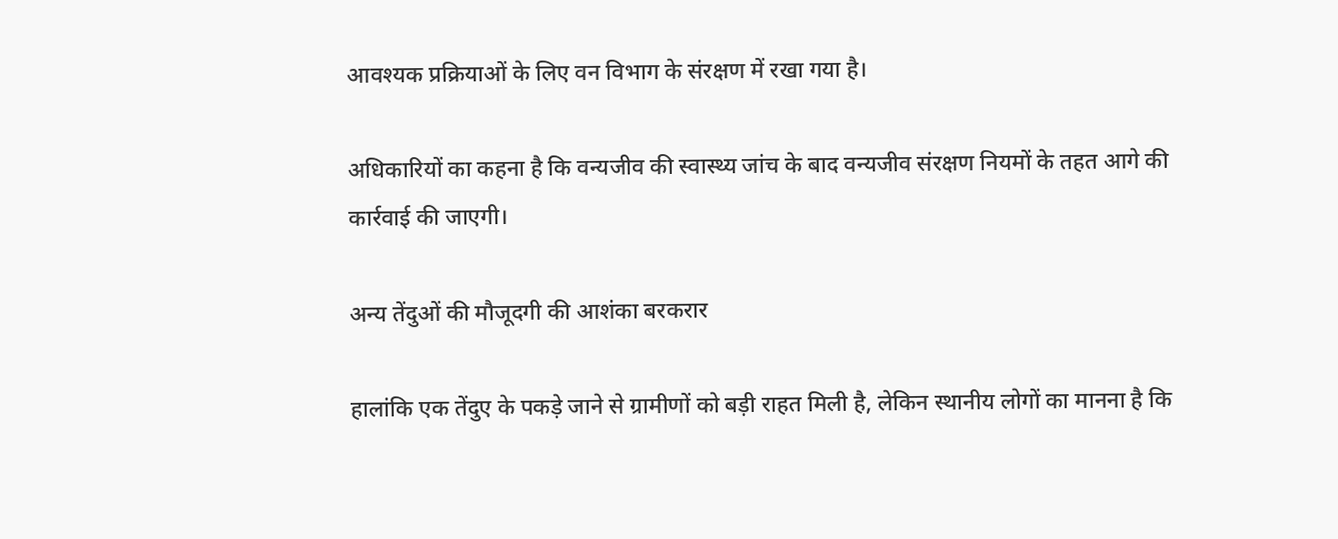आवश्यक प्रक्रियाओं के लिए वन विभाग के संरक्षण में रखा गया है।

अधिकारियों का कहना है कि वन्यजीव की स्वास्थ्य जांच के बाद वन्यजीव संरक्षण नियमों के तहत आगे की कार्रवाई की जाएगी।

अन्य तेंदुओं की मौजूदगी की आशंका बरकरार

हालांकि एक तेंदुए के पकड़े जाने से ग्रामीणों को बड़ी राहत मिली है, लेकिन स्थानीय लोगों का मानना है कि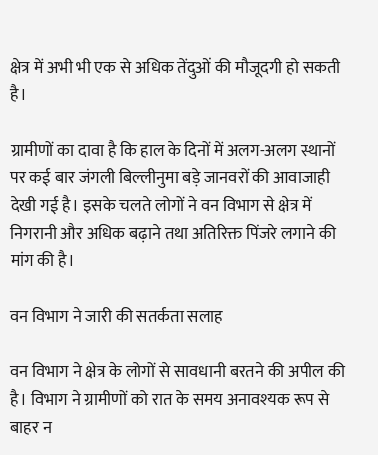क्षेत्र में अभी भी एक से अधिक तेंदुओं की मौजूदगी हो सकती है।

ग्रामीणों का दावा है कि हाल के दिनों में अलग-अलग स्थानों पर कई बार जंगली बिल्लीनुमा बड़े जानवरों की आवाजाही देखी गई है। इसके चलते लोगों ने वन विभाग से क्षेत्र में निगरानी और अधिक बढ़ाने तथा अतिरिक्त पिंजरे लगाने की मांग की है।

वन विभाग ने जारी की सतर्कता सलाह

वन विभाग ने क्षेत्र के लोगों से सावधानी बरतने की अपील की है। विभाग ने ग्रामीणों को रात के समय अनावश्यक रूप से बाहर न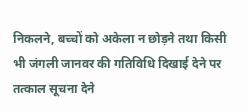निकलने, बच्चों को अकेला न छोड़ने तथा किसी भी जंगली जानवर की गतिविधि दिखाई देने पर तत्काल सूचना देने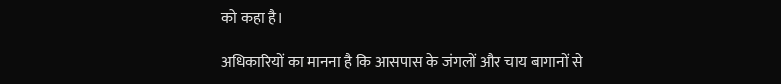को कहा है।

अधिकारियों का मानना है कि आसपास के जंगलों और चाय बागानों से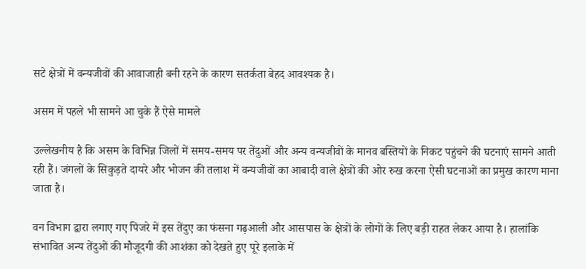सटे क्षेत्रों में वन्यजीवों की आवाजाही बनी रहने के कारण सतर्कता बेहद आवश्यक है।

असम में पहले भी सामने आ चुके हैं ऐसे मामले

उल्लेखनीय है कि असम के विभिन्न जिलों में समय-समय पर तेंदुओं और अन्य वन्यजीवों के मानव बस्तियों के निकट पहुंचने की घटनाएं सामने आती रही हैं। जंगलों के सिकुड़ते दायरे और भोजन की तलाश में वन्यजीवों का आबादी वाले क्षेत्रों की ओर रुख करना ऐसी घटनाओं का प्रमुख कारण माना जाता है।

वन विभाग द्वारा लगाए गए पिंजरे में इस तेंदुए का फंसना गढ़आली और आसपास के क्षेत्रों के लोगों के लिए बड़ी राहत लेकर आया है। हालांकि संभावित अन्य तेंदुओं की मौजूदगी की आशंका को देखते हुए पूरे इलाके में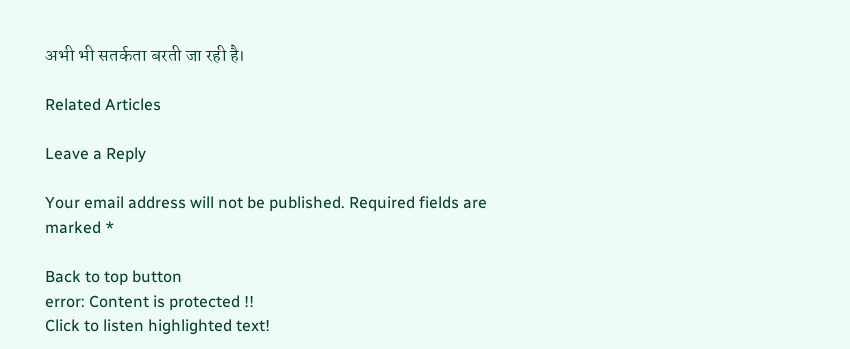अभी भी सतर्कता बरती जा रही है।

Related Articles

Leave a Reply

Your email address will not be published. Required fields are marked *

Back to top button
error: Content is protected !!
Click to listen highlighted text!